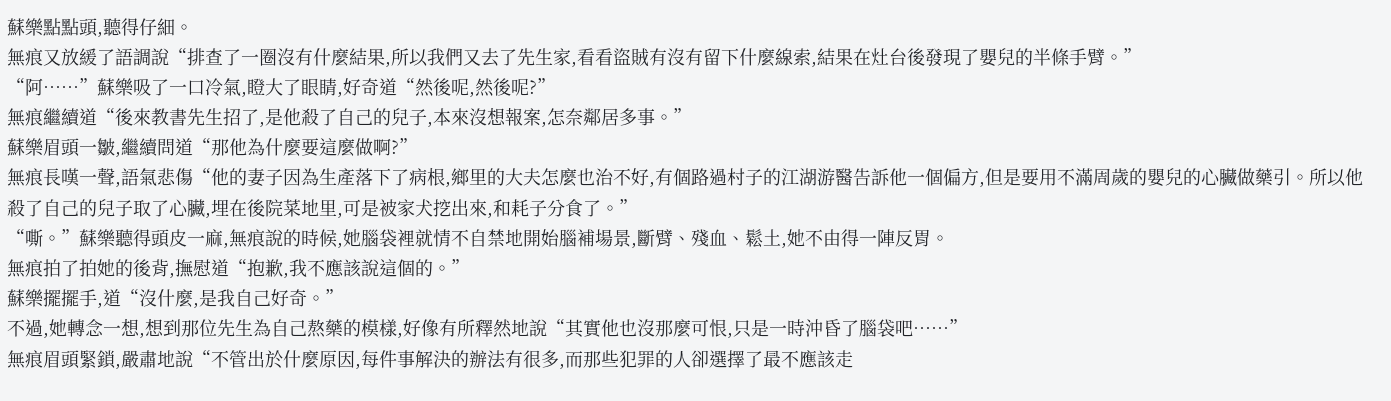蘇樂點點頭,聽得仔細。
無痕又放緩了語調說“排查了一圈沒有什麼結果,所以我們又去了先生家,看看盜賊有沒有留下什麼線索,結果在灶台後發現了嬰兒的半條手臂。”
“阿……”蘇樂吸了一口冷氣,瞪大了眼睛,好奇道“然後呢,然後呢?”
無痕繼續道“後來教書先生招了,是他殺了自己的兒子,本來沒想報案,怎奈鄰居多事。”
蘇樂眉頭一皺,繼續問道“那他為什麼要這麼做啊?”
無痕長嘆一聲,語氣悲傷“他的妻子因為生產落下了病根,鄉里的大夫怎麼也治不好,有個路過村子的江湖游醫告訴他一個偏方,但是要用不滿周歲的嬰兒的心臟做藥引。所以他殺了自己的兒子取了心臟,埋在後院菜地里,可是被家犬挖出來,和耗子分食了。”
“嘶。”蘇樂聽得頭皮一麻,無痕說的時候,她腦袋裡就情不自禁地開始腦補場景,斷臂、殘血、鬆土,她不由得一陣反胃。
無痕拍了拍她的後背,撫慰道“抱歉,我不應該說這個的。”
蘇樂擺擺手,道“沒什麼,是我自己好奇。”
不過,她轉念一想,想到那位先生為自己熬藥的模樣,好像有所釋然地說“其實他也沒那麼可恨,只是一時沖昏了腦袋吧……”
無痕眉頭緊鎖,嚴肅地說“不管出於什麼原因,每件事解決的辦法有很多,而那些犯罪的人卻選擇了最不應該走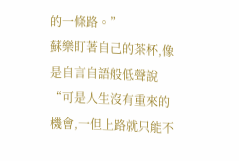的一條路。”
蘇樂盯著自己的茶杯,像是自言自語般低聲說“可是人生沒有重來的機會,一但上路就只能不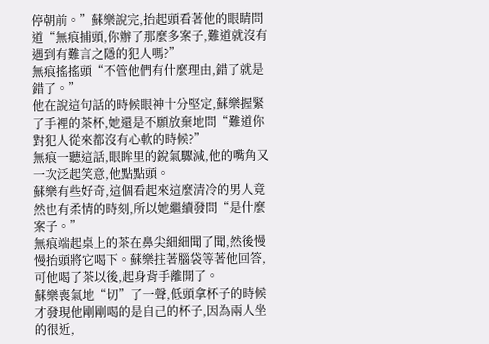停朝前。”蘇樂說完,抬起頭看著他的眼睛問道“無痕捕頭,你辦了那麼多案子,難道就沒有遇到有難言之隱的犯人嗎?”
無痕搖搖頭“不管他們有什麼理由,錯了就是錯了。”
他在說這句話的時候眼神十分堅定,蘇樂握緊了手裡的茶杯,她還是不願放棄地問“難道你對犯人從來都沒有心軟的時候?”
無痕一聽這話,眼眸里的銳氣驟減,他的嘴角又一次泛起笑意,他點點頭。
蘇樂有些好奇,這個看起來這麼清冷的男人竟然也有柔情的時刻,所以她繼續發問“是什麼案子。”
無痕端起桌上的茶在鼻尖細細聞了聞,然後慢慢抬頭將它喝下。蘇樂拄著腦袋等著他回答,可他喝了茶以後,起身背手離開了。
蘇樂喪氣地“切”了一聲,低頭拿杯子的時候才發現他剛剛喝的是自己的杯子,因為兩人坐的很近,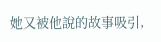她又被他說的故事吸引,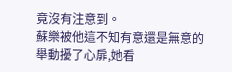竟沒有注意到。
蘇樂被他這不知有意還是無意的舉動擾了心扉,她看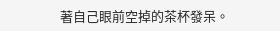著自己眼前空掉的茶杯發呆。